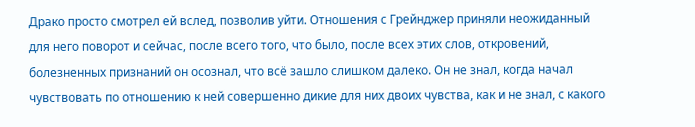Драко просто смотрел ей вслед, позволив уйти. Отношения с Грейнджер приняли неожиданный для него поворот и сейчас, после всего того, что было, после всех этих слов, откровений, болезненных признаний он осознал, что всё зашло слишком далеко. Он не знал, когда начал чувствовать по отношению к ней совершенно дикие для них двоих чувства, как и не знал, с какого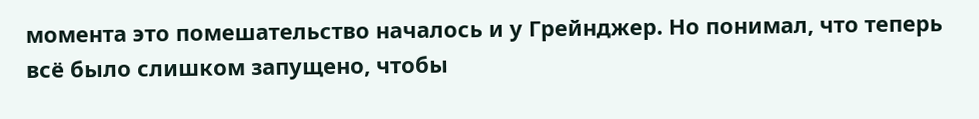момента это помешательство началось и у Грейнджер. Но понимал, что теперь всё было слишком запущено, чтобы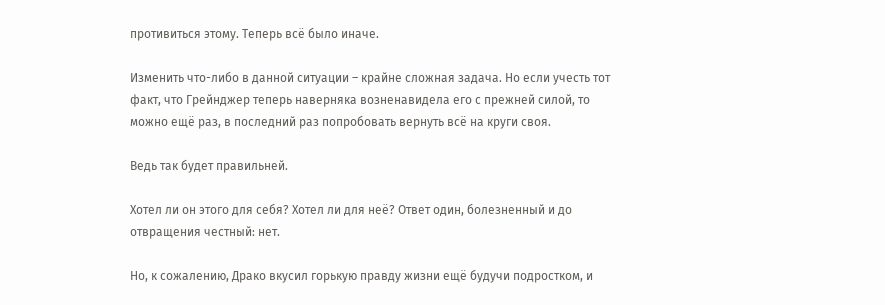противиться этому. Теперь всё было иначе.

Изменить что-либо в данной ситуации – крайне сложная задача. Но если учесть тот факт, что Грейнджер теперь наверняка возненавидела его с прежней силой, то можно ещё раз, в последний раз попробовать вернуть всё на круги своя.

Ведь так будет правильней.

Хотел ли он этого для себя? Хотел ли для неё? Ответ один, болезненный и до отвращения честный: нет.

Но, к сожалению, Драко вкусил горькую правду жизни ещё будучи подростком, и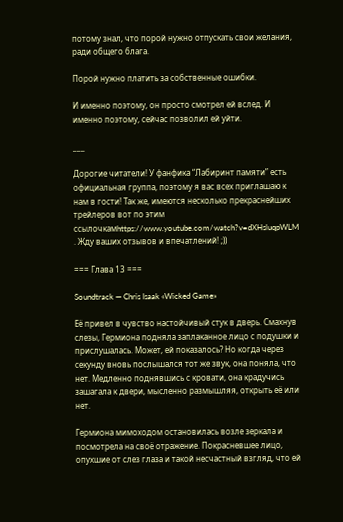потому знал, что порой нужно отпускать свои желания, ради общего блага.

Порой нужно платить за собственные ошибки.

И именно поэтому, он просто смотрел ей вслед. И именно поэтому, сейчас позволил ей уйти.

___

Дорогие читатели! У фанфика “Лабиринт памяти” есть официальная группа, поэтому я вас всех приглашаю к нам в гости! Так же, имеются несколько прекраснейших трейлеров вот по этим ссылочкамhttps://www.youtube.com/watch?v=dXHsluqpWLM . Жду ваших отзывов и впечатлений! ;))

=== Глава 13 ===

Soundtrack — Chris Isaak «Wicked Game»

Её привел в чувство настойчивый стук в дверь. Смахнув слезы, Гермиона подняла заплаканное лицо с подушки и прислушалась. Может, ей показалось? Но когда через секунду вновь послышался тот же звук, она поняла, что нет. Медленно поднявшись с кровати, она крадучись зашагала к двери, мысленно размышляя, открыть её или нет.

Гермиона мимоходом остановилась возле зеркала и посмотрела на своё отражение. Покрасневшее лицо, опухшие от слез глаза и такой несчастный взгляд, что ей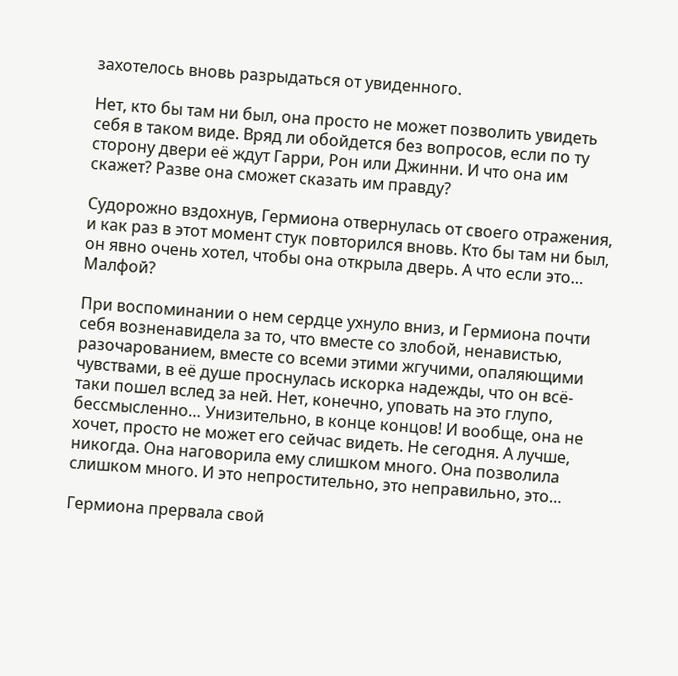захотелось вновь разрыдаться от увиденного.

Нет, кто бы там ни был, она просто не может позволить увидеть себя в таком виде. Вряд ли обойдется без вопросов, если по ту сторону двери её ждут Гарри, Рон или Джинни. И что она им скажет? Разве она сможет сказать им правду?

Судорожно вздохнув, Гермиона отвернулась от своего отражения, и как раз в этот момент стук повторился вновь. Кто бы там ни был, он явно очень хотел, чтобы она открыла дверь. А что если это… Малфой?

При воспоминании о нем сердце ухнуло вниз, и Гермиона почти себя возненавидела за то, что вместе со злобой, ненавистью, разочарованием, вместе со всеми этими жгучими, опаляющими чувствами, в её душе проснулась искорка надежды, что он всё-таки пошел вслед за ней. Нет, конечно, уповать на это глупо, бессмысленно… Унизительно, в конце концов! И вообще, она не хочет, просто не может его сейчас видеть. Не сегодня. А лучше, никогда. Она наговорила ему слишком много. Она позволила слишком много. И это непростительно, это неправильно, это…

Гермиона прервала свой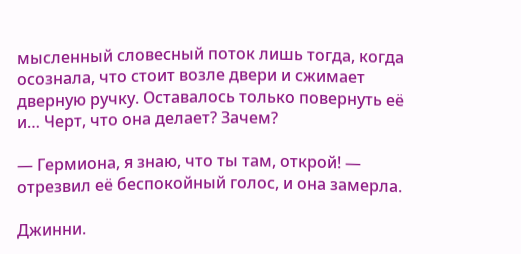мысленный словесный поток лишь тогда, когда осознала, что стоит возле двери и сжимает дверную ручку. Оставалось только повернуть её и… Черт, что она делает? Зачем?

— Гермиона, я знаю, что ты там, открой! — отрезвил её беспокойный голос, и она замерла.

Джинни.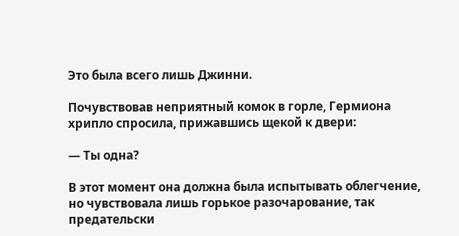Это была всего лишь Джинни.

Почувствовав неприятный комок в горле, Гермиона хрипло спросила, прижавшись щекой к двери:

— Ты одна?

В этот момент она должна была испытывать облегчение, но чувствовала лишь горькое разочарование, так предательски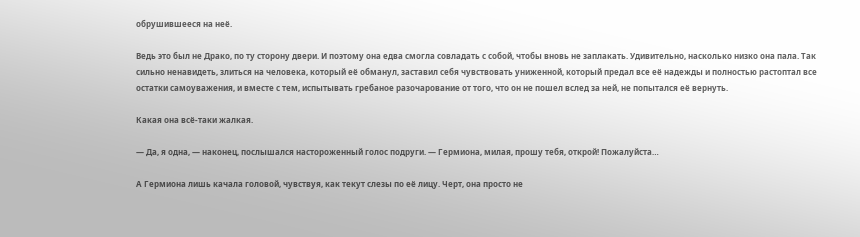обрушившееся на неё.

Ведь это был не Драко, по ту сторону двери. И поэтому она едва смогла совладать с собой, чтобы вновь не заплакать. Удивительно, насколько низко она пала. Так сильно ненавидеть, злиться на человека, который её обманул, заставил себя чувствовать униженной, который предал все её надежды и полностью растоптал все остатки самоуважения, и вместе с тем, испытывать гребаное разочарование от того, что он не пошел вслед за ней, не попытался её вернуть.

Какая она всё-таки жалкая.

— Да, я одна, — наконец, послышался настороженный голос подруги. — Гермиона, милая, прошу тебя, открой! Пожалуйста…

А Гермиона лишь качала головой, чувствуя, как текут слезы по её лицу. Черт, она просто не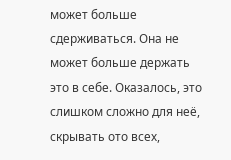может больше сдерживаться. Она не может больше держать это в себе. Оказалось, это слишком сложно для неё, скрывать ото всех,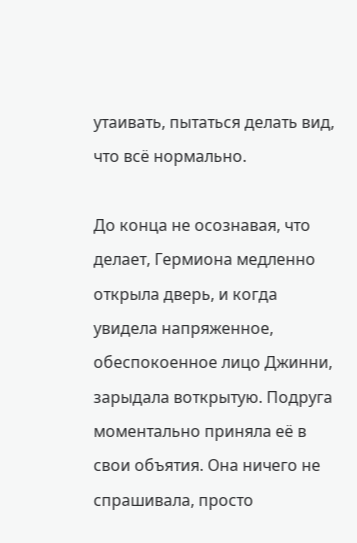утаивать, пытаться делать вид, что всё нормально.

До конца не осознавая, что делает, Гермиона медленно открыла дверь, и когда увидела напряженное, обеспокоенное лицо Джинни, зарыдала воткрытую. Подруга моментально приняла её в свои объятия. Она ничего не спрашивала, просто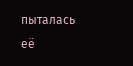пыталась её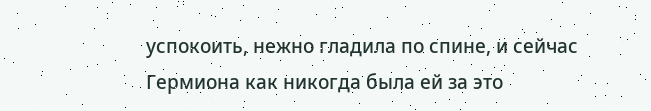успокоить, нежно гладила по спине, и сейчас Гермиона как никогда была ей за это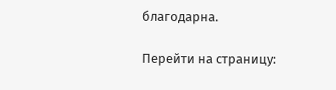благодарна.

Перейти на страницу: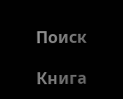Поиск

Книга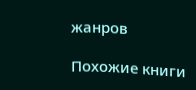жанров

Похожие книги